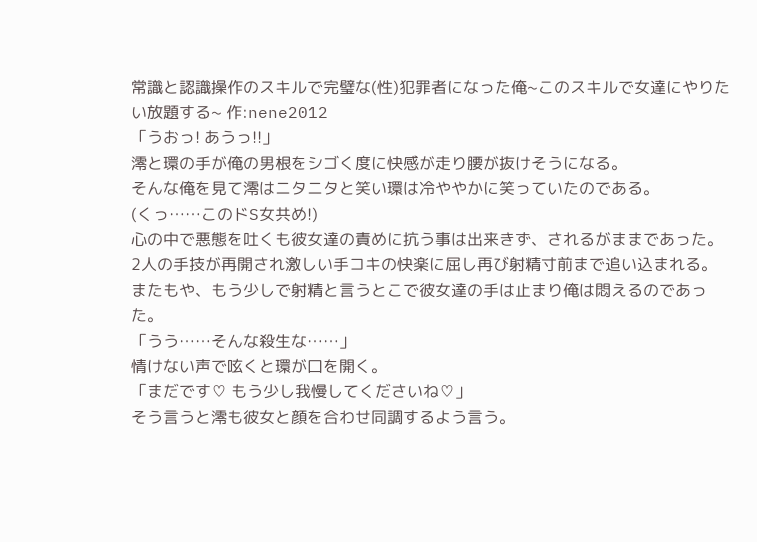常識と認識操作のスキルで完璧な(性)犯罪者になった俺~このスキルで女達にやりたい放題する~ 作:nene2012
「うおっ! あうっ!!」
澪と環の手が俺の男根をシゴく度に快感が走り腰が抜けそうになる。
そんな俺を見て澪はニタニタと笑い環は冷ややかに笑っていたのである。
(くっ……このドS女共め!)
心の中で悪態を吐くも彼女達の責めに抗う事は出来きず、されるがままであった。
2人の手技が再開され激しい手コキの快楽に屈し再び射精寸前まで追い込まれる。
またもや、もう少しで射精と言うとこで彼女達の手は止まり俺は悶えるのであった。
「うう……そんな殺生な……」
情けない声で呟くと環が口を開く。
「まだです♡ もう少し我慢してくださいね♡」
そう言うと澪も彼女と顔を合わせ同調するよう言う。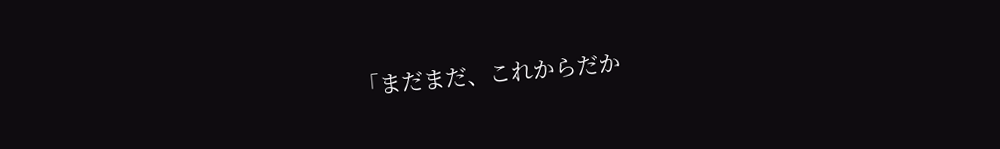「まだまだ、これからだか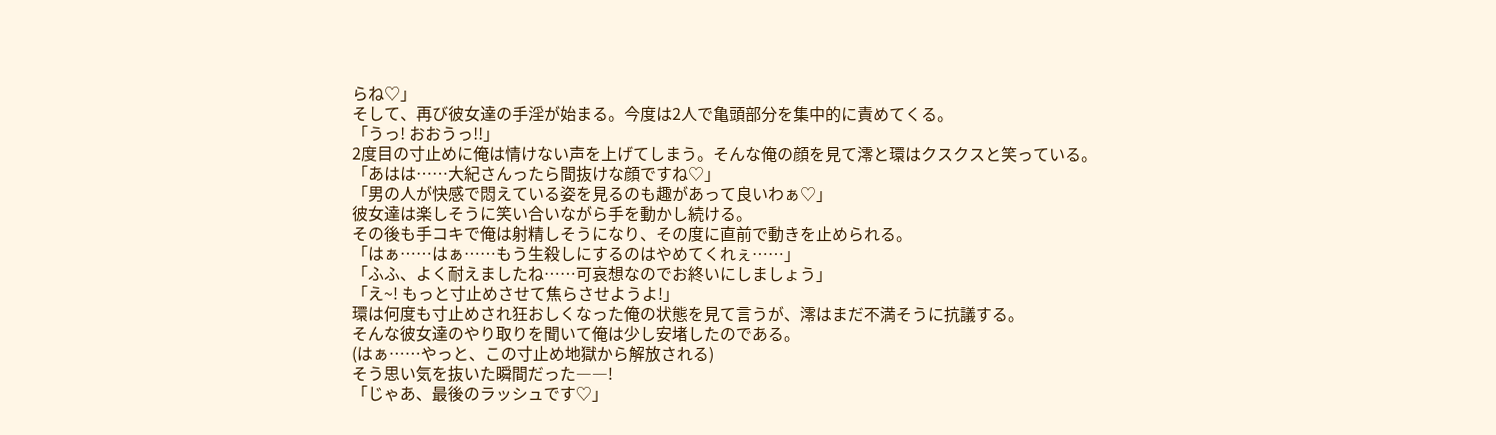らね♡」
そして、再び彼女達の手淫が始まる。今度は2人で亀頭部分を集中的に責めてくる。
「うっ! おおうっ!!」
2度目の寸止めに俺は情けない声を上げてしまう。そんな俺の顔を見て澪と環はクスクスと笑っている。
「あはは……大紀さんったら間抜けな顔ですね♡」
「男の人が快感で悶えている姿を見るのも趣があって良いわぁ♡」
彼女達は楽しそうに笑い合いながら手を動かし続ける。
その後も手コキで俺は射精しそうになり、その度に直前で動きを止められる。
「はぁ……はぁ……もう生殺しにするのはやめてくれぇ……」
「ふふ、よく耐えましたね……可哀想なのでお終いにしましょう」
「え~! もっと寸止めさせて焦らさせようよ!」
環は何度も寸止めされ狂おしくなった俺の状態を見て言うが、澪はまだ不満そうに抗議する。
そんな彼女達のやり取りを聞いて俺は少し安堵したのである。
(はぁ……やっと、この寸止め地獄から解放される)
そう思い気を抜いた瞬間だった――!
「じゃあ、最後のラッシュです♡」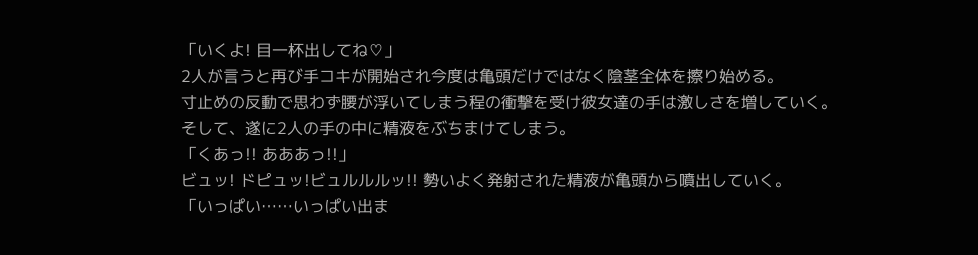「いくよ! 目一杯出してね♡」
2人が言うと再び手コキが開始され今度は亀頭だけではなく陰茎全体を擦り始める。
寸止めの反動で思わず腰が浮いてしまう程の衝撃を受け彼女達の手は激しさを増していく。
そして、遂に2人の手の中に精液をぶちまけてしまう。
「くあっ!! あああっ!!」
ビュッ! ドピュッ!ビュルルルッ!! 勢いよく発射された精液が亀頭から噴出していく。
「いっぱい……いっぱい出ま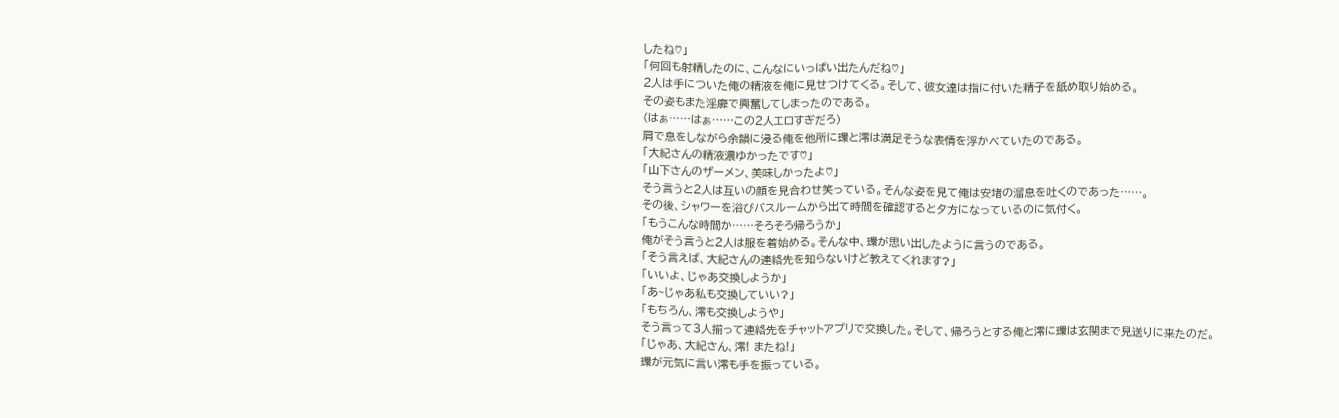したね♡」
「何回も射精したのに、こんなにいっぱい出たんだね♡」
2人は手についた俺の精液を俺に見せつけてくる。そして、彼女達は指に付いた精子を舐め取り始める。
その姿もまた淫靡で興奮してしまったのである。
(はぁ……はぁ……この2人エロすぎだろ)
肩で息をしながら余韻に浸る俺を他所に環と澪は満足そうな表情を浮かべていたのである。
「大紀さんの精液濃ゆかったです♡」
「山下さんのザーメン、美味しかったよ♡」
そう言うと2人は互いの顔を見合わせ笑っている。そんな姿を見て俺は安堵の溜息を吐くのであった……。
その後、シャワーを浴びバスルームから出て時間を確認すると夕方になっているのに気付く。
「もうこんな時間か……そろそろ帰ろうか」
俺がそう言うと2人は服を着始める。そんな中、環が思い出したように言うのである。
「そう言えば、大紀さんの連絡先を知らないけど教えてくれます?」
「いいよ、じゃあ交換しようか」
「あ~じゃあ私も交換していい?」
「もちろん、澪も交換しようや」
そう言って3人揃って連絡先をチャットアプリで交換した。そして、帰ろうとする俺と澪に環は玄関まで見送りに来たのだ。
「じゃあ、大紀さん、澪! またね!」
環が元気に言い澪も手を振っている。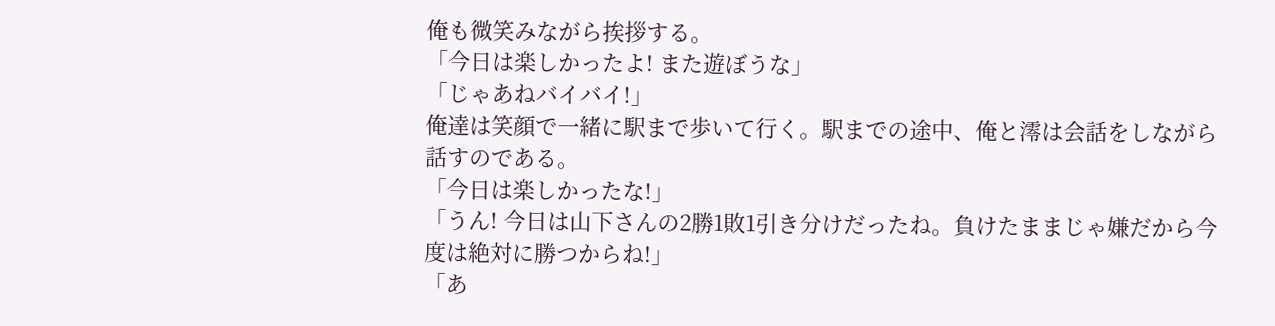俺も微笑みながら挨拶する。
「今日は楽しかったよ! また遊ぼうな」
「じゃあねバイバイ!」
俺達は笑顔で一緒に駅まで歩いて行く。駅までの途中、俺と澪は会話をしながら話すのである。
「今日は楽しかったな!」
「うん! 今日は山下さんの2勝1敗1引き分けだったね。負けたままじゃ嫌だから今度は絶対に勝つからね!」
「あ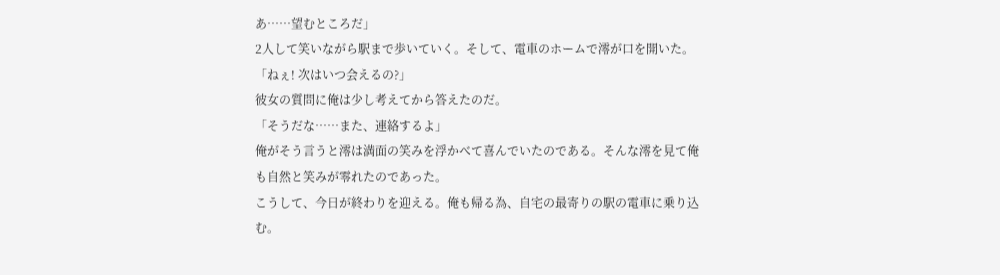あ……望むところだ」
2人して笑いながら駅まで歩いていく。そして、電車のホームで澪が口を開いた。
「ねぇ! 次はいつ会えるの?」
彼女の質問に俺は少し考えてから答えたのだ。
「そうだな……また、連絡するよ」
俺がそう言うと澪は満面の笑みを浮かべて喜んでいたのである。そんな澪を見て俺も自然と笑みが零れたのであった。
こうして、今日が終わりを迎える。俺も帰る為、自宅の最寄りの駅の電車に乗り込む。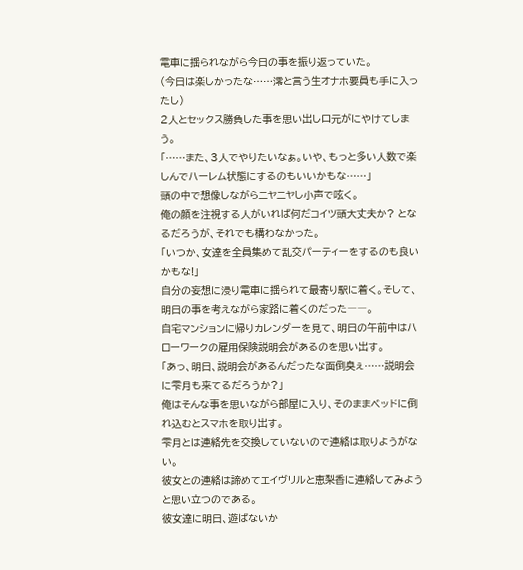電車に揺られながら今日の事を振り返っていた。
(今日は楽しかったな……澪と言う生オナホ要員も手に入ったし)
2人とセックス勝負した事を思い出し口元がにやけてしまう。
「……また、3人でやりたいなぁ。いや、もっと多い人数で楽しんでハーレム状態にするのもいいかもな……」
頭の中で想像しながらニヤニヤし小声で呟く。
俺の顔を注視する人がいれば何だコイツ頭大丈夫か? となるだろうが、それでも構わなかった。
「いつか、女達を全員集めて乱交パーティーをするのも良いかもな!」
自分の妄想に浸り電車に揺られて最寄り駅に着く。そして、明日の事を考えながら家路に着くのだった――。
自宅マンションに帰りカレンダーを見て、明日の午前中はハローワークの雇用保険説明会があるのを思い出す。
「あっ、明日、説明会があるんだったな面倒臭ぇ……説明会に雫月も来てるだろうか?」
俺はそんな事を思いながら部屋に入り、そのままベッドに倒れ込むとスマホを取り出す。
雫月とは連絡先を交換していないので連絡は取りようがない。
彼女との連絡は諦めてエイヴリルと恵梨香に連絡してみようと思い立つのである。
彼女達に明日、遊ばないか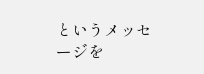というメッセージを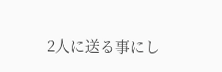2人に送る事にし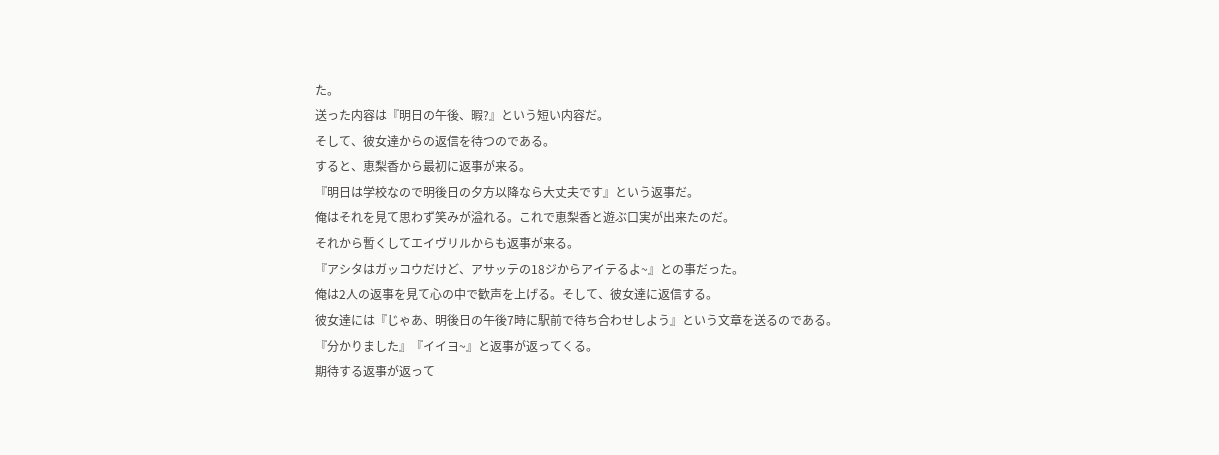た。
送った内容は『明日の午後、暇?』という短い内容だ。
そして、彼女達からの返信を待つのである。
すると、恵梨香から最初に返事が来る。
『明日は学校なので明後日の夕方以降なら大丈夫です』という返事だ。
俺はそれを見て思わず笑みが溢れる。これで恵梨香と遊ぶ口実が出来たのだ。
それから暫くしてエイヴリルからも返事が来る。
『アシタはガッコウだけど、アサッテの18ジからアイテるよ~』との事だった。
俺は2人の返事を見て心の中で歓声を上げる。そして、彼女達に返信する。
彼女達には『じゃあ、明後日の午後7時に駅前で待ち合わせしよう』という文章を送るのである。
『分かりました』『イイヨ~』と返事が返ってくる。
期待する返事が返って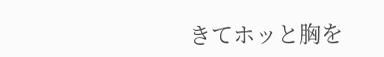きてホッと胸を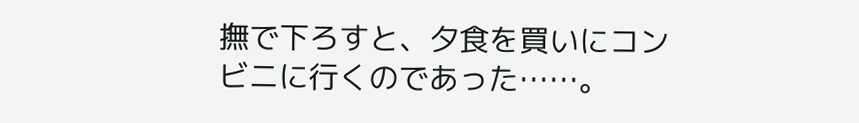撫で下ろすと、夕食を買いにコンビニに行くのであった……。